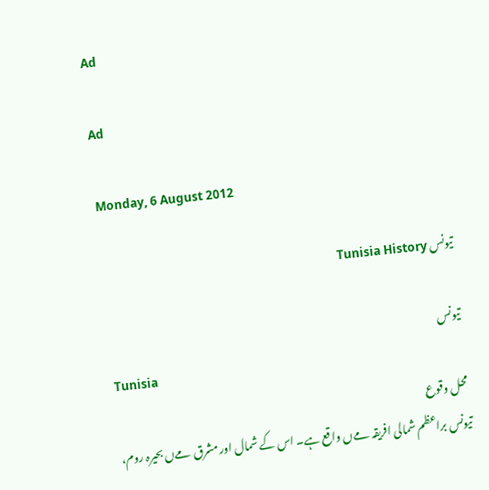Ad

Ad

Monday, 6 August 2012

تیونس Tunisia History

تیونس
Tunisia
محل وقوع
تیونس براعظم شمالی افریقہ مےں واقع ہے۔ اس کے شمال اور مشرق مےں بحیرہ روم،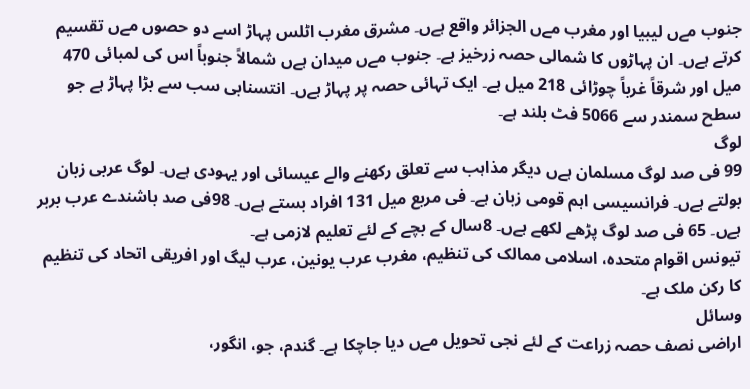جنوب مےں لیبیا اور مغرب مےں الجزائر واقع ہےں۔ مشرق مغرب اٹلس پہاڑ اسے دو حصوں مےں تقسیم کرتے ہےں۔ ان پہاڑوں کا شمالی حصہ زرخیز ہے۔ جنوب مےں میدان ہےں شمالاً جنوباً اس کی لمبائی 470 میل اور شرقاً غرباً چوڑائی 218 میل ہے۔ ایک تہائی حصہ پر پہاڑ ہےں۔ انتسنابی سب سے بڑا پہاڑ ہے جو سطح سمندر سے 5066 فٹ بلند ہے۔
لوگ
99 فی صد لوگ مسلمان ہےں دیگر مذاہب سے تعلق رکھنے والے عیسائی اور یہودی ہےں۔ لوگ عربی زبان بولتے ہےں۔ فرانسیسی اہم قومی زبان ہے۔ فی مربع میل 131 افراد بستے ہےں۔ 98فی صد باشندے عرب بربر ہےں۔ 65 فی صد لوگ پڑھے لکھے ہےں۔ 8سال کے بچے کے لئے تعلیم لازمی ہے۔
تیونس اقوام متحدہ، اسلامی ممالک کی تنظیم، مغرب عرب یونین، عرب لیگ اور افریقی اتحاد کی تنظیم کا رکن ملک ہے۔
وسائل
اراضی نصف حصہ زراعت کے لئے نجی تحویل مےں دیا جاچکا ہے۔ گندم، جو، انگور،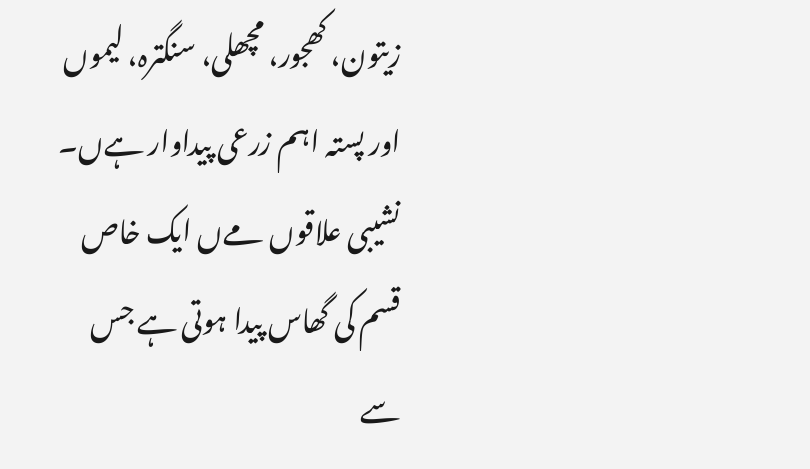زیتون، کھجور، مچھلی، سنگترہ، لیموں اور پستہ اہم زرعی پیداوار ہےں۔ نشیبی علاقوں مےں ایک خاص قسم کی گھاس پیدا ہوتی ہے جس سے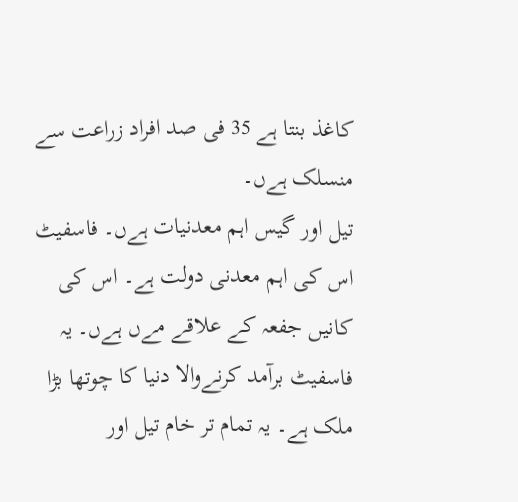کاغذ بنتا ہے 35 فی صد افراد زراعت سے منسلک ہےں۔
تیل اور گیس اہم معدنیات ہےں۔ فاسفیٹ اس کی اہم معدنی دولت ہے۔ اس کی کانیں جفعہ کے علاقے مےں ہےں۔ یہ فاسفیٹ برآمد کرنےوالا دنیا کا چوتھا بڑا ملک ہے۔ یہ تمام تر خام تیل اور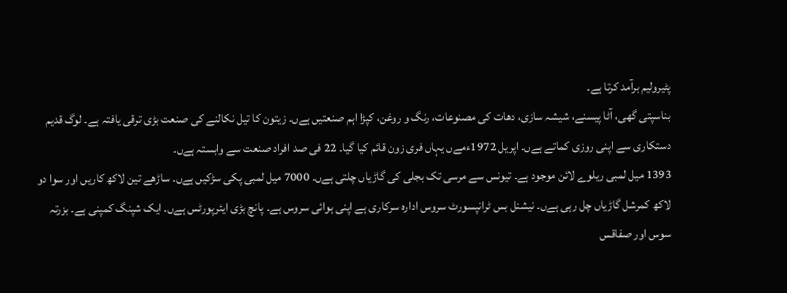پٹیرولیم برآمد کرتا ہے۔
بناسپتی گھی، آٹا پیسنے، شیشہ سازی، دھات کی مصنوعات، رنگ و روغن، کپڑا اہم صنعتیں ہےں۔ زیتون کا تیل نکالنے کی صنعت بڑی ترقی یافتہ ہے۔ لوگ قدیم دستکاری سے اپنی روزی کماتے ہےں۔ اپریل 1972ءمےں یہاں فری زون قائم کیا گیا۔ 22 فی صد افراد صنعت سے وابستہ ہےں۔
1393 میل لمبی ریلوے لائن موجود ہے۔ تیونس سے مرسی تک بجلی کی گاڑیاں چلتی ہےں۔ 7000 میل لمبی پکی سڑکیں ہےں۔ ساڑھے تین لاکھ کاریں اور سوا دو لاکھ کمرشل گاڑیاں چل رہی ہےں۔ نیشنل بس ٹرانپسورٹ سروس ادارہ سرکاری ہے اپنی ہوائی سروس ہے۔ پانچ بڑی ایئرپورٹس ہےں۔ ایک شپنگ کمپنی ہے۔ بزرتہ سوس اور صفاقس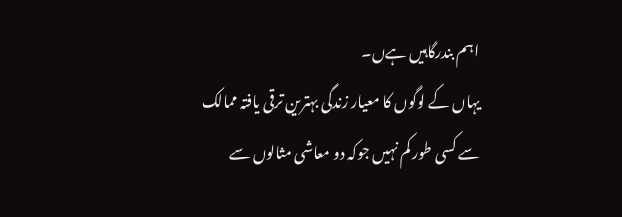اہم بندرگاہیں ہےں۔
یہاں کے لوگوں کا معیار زندگی بہترین ترقی یافتہ ممالک سے کسی طور کم نہیں جوکہ دو معاشی مثالوں سے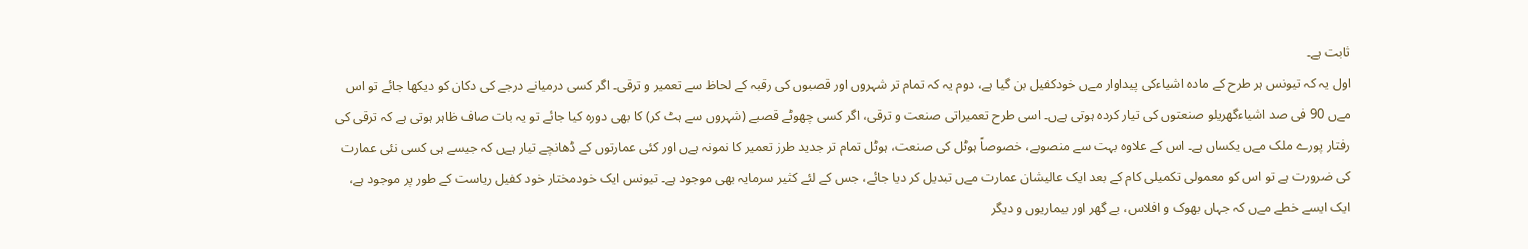ثابت ہے۔
اول یہ کہ تیونس ہر طرح کے مادہ اشیاءکی پیداوار مےں خودکفیل بن گیا ہے، دوم یہ کہ تمام تر شہروں اور قصبوں کی رقبہ کے لحاظ سے تعمیر و ترقی۔ اگر کسی درمیانے درجے کی دکان کو دیکھا جائے تو اس مےں 90 فی صد اشیاءگھریلو صنعتوں کی تیار کردہ ہوتی ہےں۔ اسی طرح تعمیراتی صنعت و ترقی، اگر کسی چھوٹے قصبے (شہروں سے ہٹ کر) کا بھی دورہ کیا جائے تو یہ بات صاف ظاہر ہوتی ہے کہ ترقی کی رفتار پورے ملک مےں یکساں ہے۔ اس کے علاوہ بہت سے منصوبے، خصوصاً ہوٹل کی صنعت، ہوٹل تمام تر جدید طرز تعمیر کا نمونہ ہےں اور کئی عمارتوں کے ڈھانچے تیار ہےں کہ جیسے ہی کسی نئی عمارت کی ضرورت ہے تو اس کو معمولی تکمیلی کام کے بعد ایک عالیشان عمارت مےں تبدیل کر دیا جائے، جس کے لئے کثیر سرمایہ بھی موجود ہے۔ تیونس ایک خودمختار خود کفیل ریاست کے طور پر موجود ہے، ایک ایسے خطے مےں کہ جہاں بھوک و افلاس، بے گھر اور بیماریوں و دیگر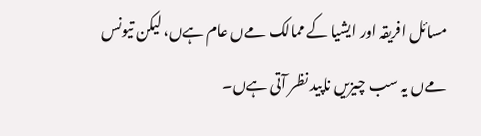مسائل افریقہ اور ایشیا کے ممالک مےں عام ہےں، لیکن تیونس مےں یہ سب چیزیں ناپید نظر آتی ہےں۔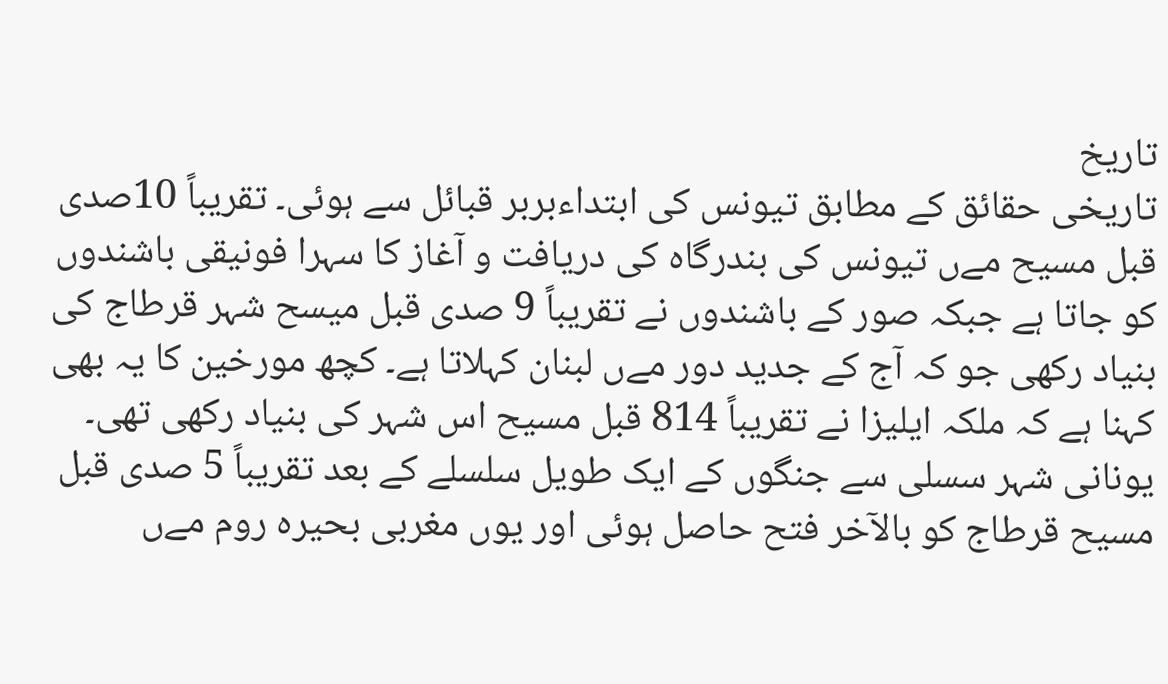تاریخ
تاریخی حقائق کے مطابق تیونس کی ابتداءبربر قبائل سے ہوئی۔ تقریباً 10صدی قبل مسیح مےں تیونس کی بندرگاہ کی دریافت و آغاز کا سہرا فونیقی باشندوں کو جاتا ہے جبکہ صور کے باشندوں نے تقریباً 9 صدی قبل میسح شہر قرطاج کی بنیاد رکھی جو کہ آج کے جدید دور مےں لبنان کہلاتا ہے۔ کچھ مورخین کا یہ بھی کہنا ہے کہ ملکہ ایلیزا نے تقریباً 814 قبل مسیح اس شہر کی بنیاد رکھی تھی۔ یونانی شہر سسلی سے جنگوں کے ایک طویل سلسلے کے بعد تقریباً 5 صدی قبل مسیح قرطاج کو بالآخر فتح حاصل ہوئی اور یوں مغربی بحیرہ روم مےں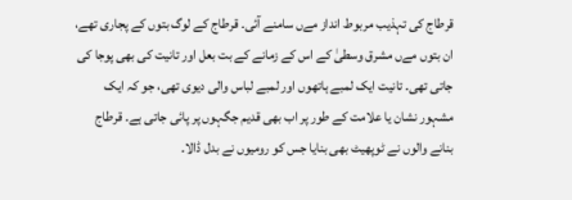قرطاج کی تہذیب مربوط انداز مےں سامنے آئی۔ قرطاج کے لوگ بتوں کے پجاری تھے، ان بتوں مےں مشرق وسطیٰ کے اس کے زمانے کے بت بعل اور تانیت کی بھی پوجا کی جاتی تھی۔ تانیت ایک لمبے ہاتھوں اور لمبے لباس والی دیوی تھی، جو کہ ایک مشہور نشان یا علامت کے طور پر اب بھی قدیم جگہوں پر پائی جاتی ہے۔ قرطاج بنانے والوں نے ٹوپھیٹ بھی بنایا جس کو رومیوں نے بدل ڈالا۔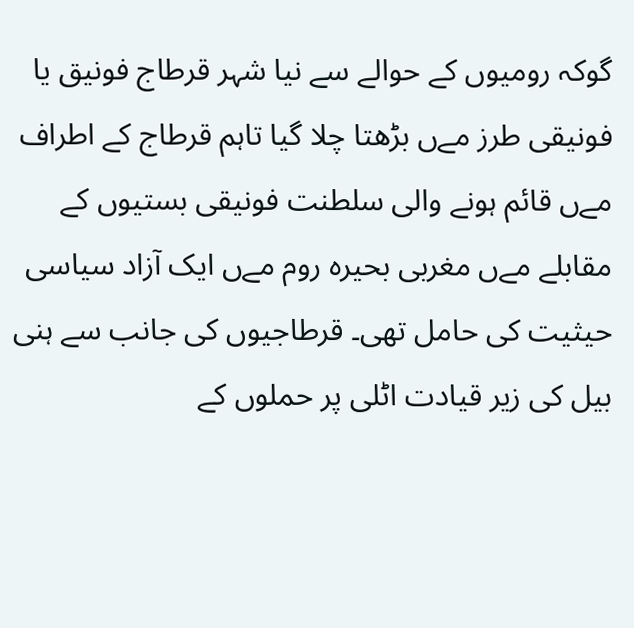گوکہ رومیوں کے حوالے سے نیا شہر قرطاج فونیق یا فونیقی طرز مےں بڑھتا چلا گیا تاہم قرطاج کے اطراف مےں قائم ہونے والی سلطنت فونیقی بستیوں کے مقابلے مےں مغربی بحیرہ روم مےں ایک آزاد سیاسی حیثیت کی حامل تھی۔ قرطاجیوں کی جانب سے ہنی بیل کی زیر قیادت اٹلی پر حملوں کے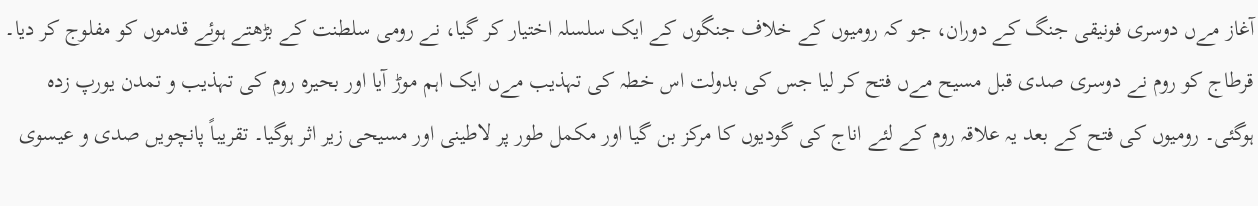آغاز مےں دوسری فونیقی جنگ کے دوران، جو کہ رومیوں کے خلاف جنگوں کے ایک سلسلہ اختیار کر گیا، نے رومی سلطنت کے بڑھتے ہوئے قدموں کو مفلوج کر دیا۔ قرطاج کو روم نے دوسری صدی قبل مسیح مےں فتح کر لیا جس کی بدولت اس خطہ کی تہذیب مےں ایک اہم موڑ آیا اور بحیرہ روم کی تہذیب و تمدن یورپ زدہ ہوگئی۔ رومیوں کی فتح کے بعد یہ علاقہ روم کے لئے اناج کی گودیوں کا مرکز بن گیا اور مکمل طور پر لاطینی اور مسیحی زیر اثر ہوگیا۔ تقریباً پانچویں صدی و عیسوی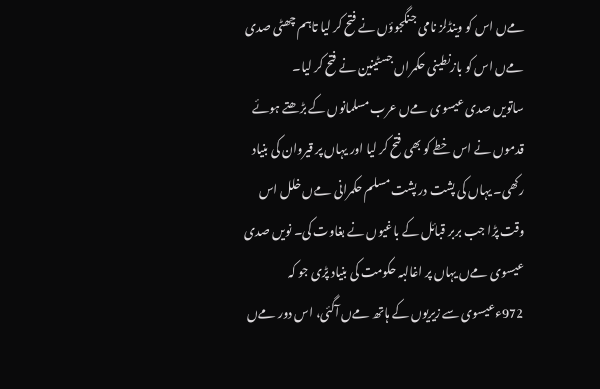مےں اس کو وینڈلز نامی جنگجوؤں نے فتح کر لیا تاہم چھٹی صدی مےں اس کو بازنطینی حکمراں جسٹینین نے فتح کر لیا۔
ساتویں صدی عیسوی مےں عرب مسلمانوں کے بڑھتے ہوئے قدموں نے اس خطے کو بھی فتح کر لیا اور یہاں پر قیروان کی بنیاد رکھی۔ یہاں کی پشت در پشت مسلم حکمرانی مےں خلل اس وقت پڑا جب بربر قبائل کے باغیوں نے بغاوت کی۔ نویں صدی عیسوی مےں یہاں پر اغالبہ حکومت کی بنیاد پڑی جو کہ 972ءعیسوی سے زیریوں کے ہاتھ مےں آگئی، اس دور مےں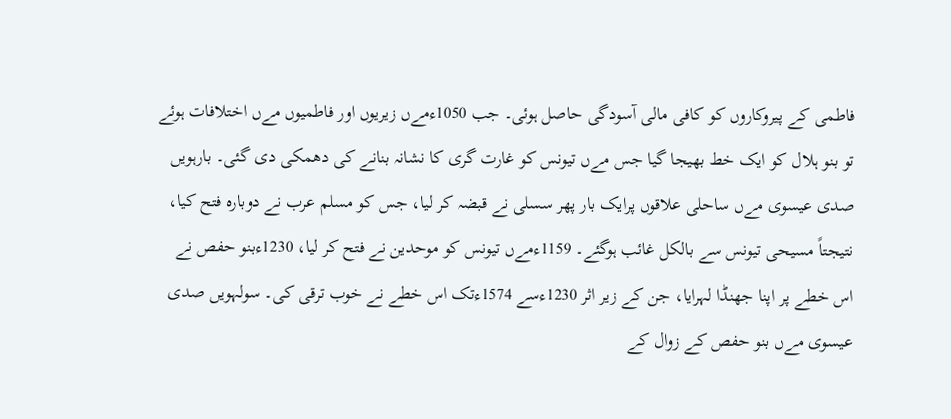فاطمی کے پیروکاروں کو کافی مالی آسودگی حاصل ہوئی۔ جب 1050ءمےں زیریوں اور فاطمیوں مےں اختلافات ہوئے تو بنو ہلال کو ایک خط بھیجا گیا جس مےں تیونس کو غارت گری کا نشانہ بنانے کی دھمکی دی گئی۔ بارہویں صدی عیسوی مےں ساحلی علاقوں پرایک بار پھر سسلی نے قبضہ کر لیا، جس کو مسلم عرب نے دوبارہ فتح کیا، نتیجتاً مسیحی تیونس سے بالکل غائب ہوگئے۔ 1159ءمےں تیونس کو موحدین نے فتح کر لیا، 1230ءبنو حفص نے اس خطے پر اپنا جھنڈا لہرایا، جن کے زیر اثر 1230ءسے 1574ءتک اس خطے نے خوب ترقی کی۔ سولہویں صدی عیسوی مےں بنو حفص کے زوال کے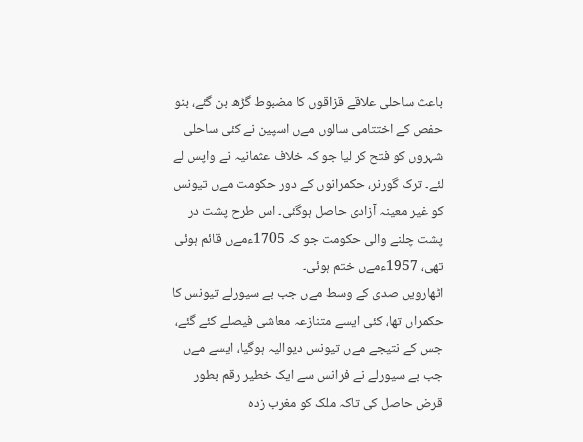باعث ساحلی علاقے قزاقوں کا مضبوط گڑھ بن گئے، بنو حفص کے اختتامی سالوں مےں اسپین نے کئی ساحلی شہروں کو فتح کر لیا جو کہ خلاف عثمانیہ نے واپس لے لئے۔ ترک گورنر، حکمرانوں کے دور حکومت مےں تیونس کو غیر معینہ آزادی حاصل ہوگئی۔ اس طرح پشت در پشت چلنے والی حکومت جو کہ 1705ءمےں قائم ہوئی تھی، 1957ءمےں ختم ہوئی۔
اٹھارویں صدی کے وسط مےں جب بے سیورلے تیونس کا حکمراں تھا، کئی ایسے متنازعہ معاشی فیصلے کئے گئے، جس کے نتیجے مےں تیونس دیوالیہ ہوگیا، ایسے مےں جب بے سیورلے نے فرانس سے ایک خطیر رقم بطور قرض حاصل کی تاکہ ملک کو مغرب زدہ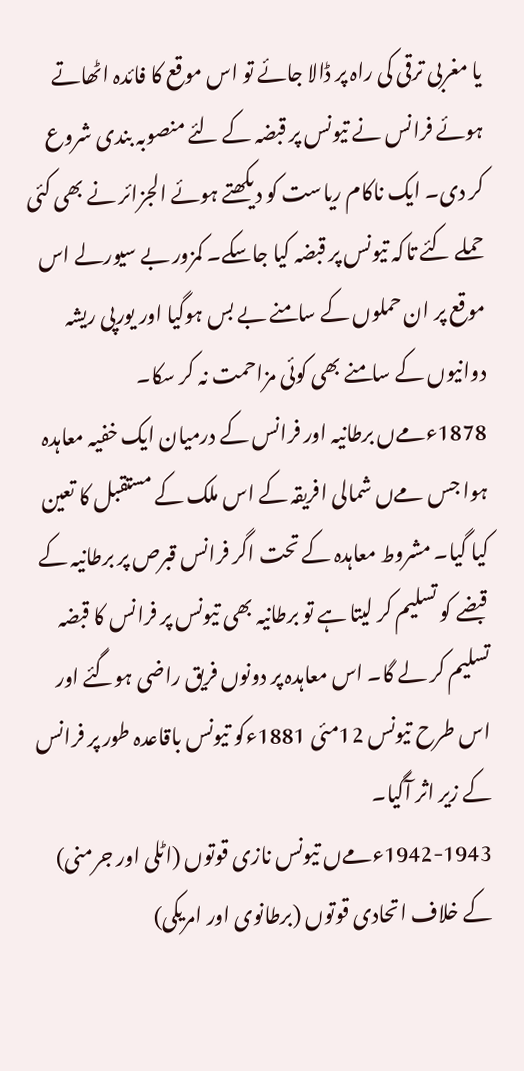یا مغربی ترقی کی راہ پر ڈالا جائے تو اس موقع کا فائدہ اٹھاتے ہوئے فرانس نے تیونس پر قبضہ کے لئے منصوبہ بندی شروع کر دی۔ ایک ناکام ریاست کو دیکھتے ہوئے الجزائر نے بھی کئی حملے کئے تاکہ تیونس پر قبضہ کیا جاسکے۔ کمزور بے سیورلے اس موقع پر ان حملوں کے سامنے بے بس ہوگیا اور یورپی ریشہ دوانیوں کے سامنے بھی کوئی مزاحمت نہ کر سکا۔ 1878ءمےں برطانیہ اور فرانس کے درمیان ایک خفیہ معاہدہ ہوا جس مےں شمالی افریقہ کے اس ملک کے مستقبل کا تعین کیا گیا۔ مشروط معاہدہ کے تحت اگر فرانس قبرص پر برطانیہ کے قبضے کو تسلیم کر لیتا ہے تو برطانیہ بھی تیونس پر فرانس کا قبضہ تسلیم کر لے گا۔ اس معاہدہ پر دونوں فریق راضی ہوگئے اور اس طرح تیونس 12مئی 1881ءکو تیونس باقاعدہ طور پر فرانس کے زیر اثر آگیا۔
1942-1943ءمےں تیونس نازی قوتوں (اٹلی اور جرمنی) کے خلاف اتحادی قوتوں (برطانوی اور امریکی)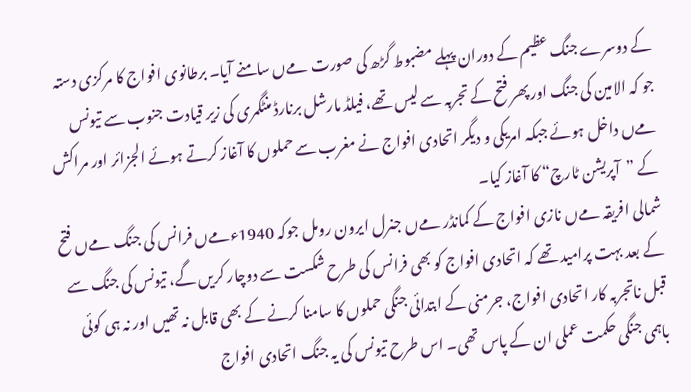کے دوسرے جنگ عظیم کے دوران پہلے مضبوط گڑھ کی صورت مےں سامنے آیا۔ برطانوی افواج کا مرکزی دستہ جو کہ الامین کی جنگ اور پھر فتح کے تجربہ سے لیس تھے، فیلڈ مارشل برنارڈ منٹگمری کی زیر قیادت جنوب سے تیونس مےں داخل ہوئے جبکہ امریکی و دیگر اتحادی افواج نے مغرب سے حملوں کا آغاز کرتے ہوئے الجزائر اور مراکش کے ”آپریشن ٹارچ“ کا آغاز کیا۔
شمالی افریقہ مےں نازی افواج کے کمانڈر مےں جنرل ایرون رومل جوکہ 1940ءمےں فرانس کی جنگ مےں فتح کے بعد بہت پرامید تھے کہ اتحادی افواج کو بھی فرانس کی طرح شکست سے دوچار کریں گے، تیونس کی جنگ سے قبل ناتجربہ کار اتحادی افواج، جرمنی کے ابتدائی جنگی حملوں کا سامنا کرنے کے بھی قابل نہ تھیں اور نہ ہی کوئی باہمی جنگی حکمت عملی ان کے پاس تھی۔ اس طرح تیونس کی یہ جنگ اتحادی افواج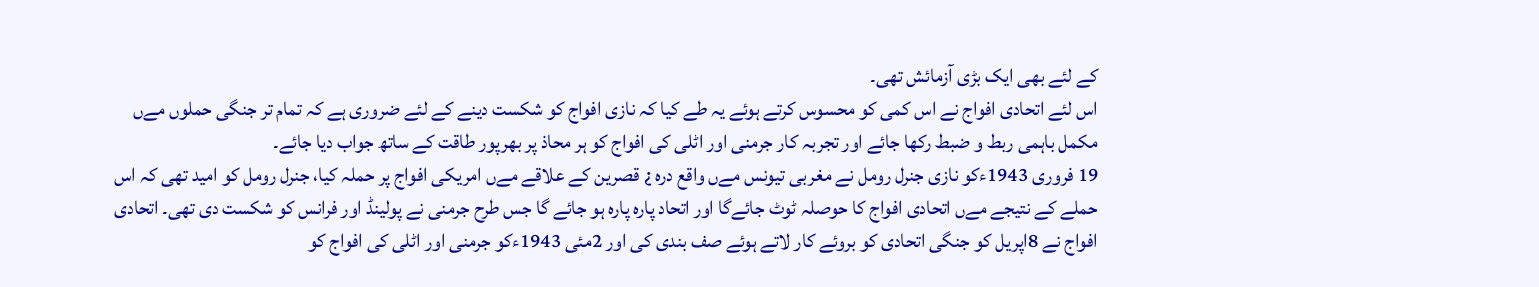کے لئے بھی ایک بڑی آزمائش تھی۔
اس لئے اتحادی افواج نے اس کمی کو محسوس کرتے ہوئے یہ طے کیا کہ نازی افواج کو شکست دینے کے لئے ضروری ہے کہ تمام تر جنگی حملوں مےں مکمل باہمی ربط و ضبط رکھا جائے اور تجربہ کار جرمنی اور اٹلی کی افواج کو ہر محاذ پر بھرپور طاقت کے ساتھ جواب دیا جائے۔
19 فروری 1943ءکو نازی جنرل رومل نے مغربی تیونس مےں واقع درہ ¿ قصرین کے علاقے مےں امریکی افواج پر حملہ کیا، جنرل رومل کو امید تھی کہ اس حملے کے نتیجے مےں اتحادی افواج کا حوصلہ ٹوٹ جائےگا اور اتحاد پارہ پارہ ہو جائے گا جس طرح جرمنی نے پولینڈ اور فرانس کو شکست دی تھی۔ اتحادی افواج نے 8اپریل کو جنگی اتحادی کو بروئے کار لاتے ہوئے صف بندی کی اور 2مئی 1943ءکو جرمنی اور اٹلی کی افواج کو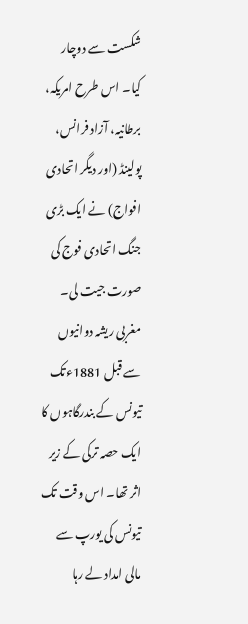شکست سے دوچار کیا۔ اس طرح امریکہ، برطانیہ، آزاد فرانس، پولینڈ (اور دیگر اتحادی افواج) نے ایک بڑی جنگ اتحادی فوج کی صورت جیت لی۔
مغربی ریشہ دوانیوں سے قبل 1881ءتک تیونس کے بندرگاہوں کا ایک حصہ ترکی کے زیر اثر تھا۔ اس وقت تک تیونس کی یورپ سے مالی امداد لے رہا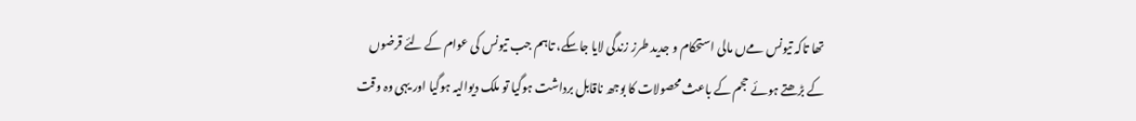تھا تاکہ تیونس مےں مالی استحکام و جدید طرز زندگی لایا جاسکے، تاہم جب تیونس کی عوام کے لئے قرضوں کے بڑھتے ہوئے حجم کے باعث محصولات کا بوجھ ناقابل برداشت ہوگیا تو ملک دیوالیہ ہوگیا اور یہی وہ وقت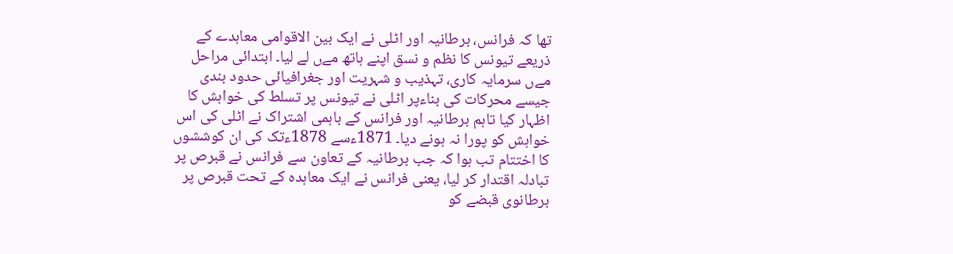تھا کہ فرانس، برطانیہ اور اٹلی نے ایک بین الاقوامی معاہدے کے ذریعے تیونس کا نظم و نسق اپنے ہاتھ مےں لے لیا۔ ابتدائی مراحل مےں سرمایہ کاری، تہذیب و شہریت اور جغرافیائی حدود بندی جیسے محرکات کی بناءپر اٹلی نے تیونس پر تسلط کی خواہش کا اظہار کیا تاہم برطانیہ اور فرانس کے باہمی اشتراک نے اٹلی کی اس خواہش کو پورا نہ ہونے دیا۔ 1871ءسے 1878ءتک کی ان کوششوں کا اختتام تب ہوا کہ جب برطانیہ کے تعاون سے فرانس نے قبرص پر تبادلہ اقتدار کر لیا، یعنی فرانس نے ایک معاہدہ کے تحت قبرص پر برطانوی قبضے کو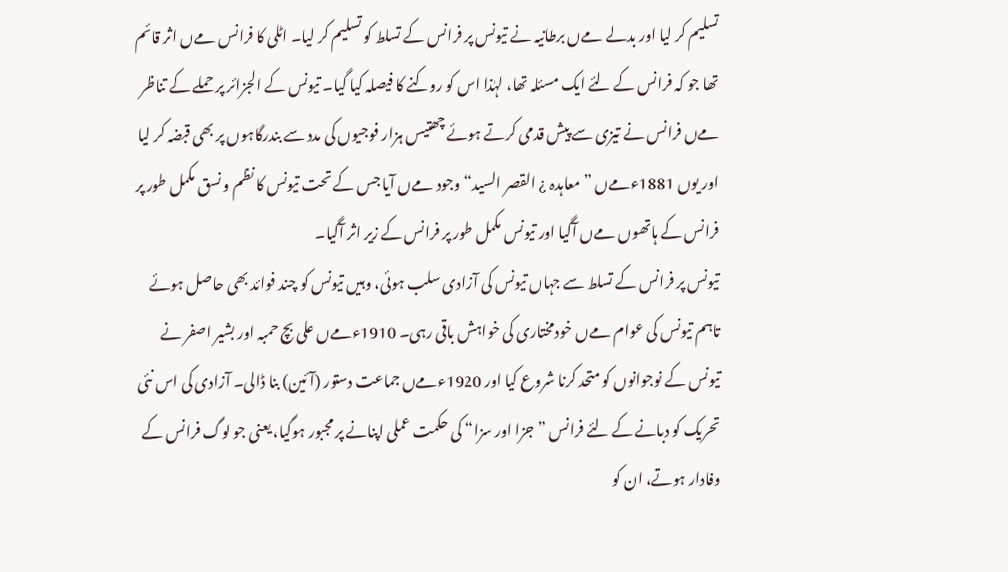تسلیم کر لیا اور بدلے مےں برطانیہ نے تیونس پر فرانس کے تسلط کو تسلیم کر لیا۔ اٹلی کا فرانس مےں اثر قائم تھا جو کہ فرانس کے لئے ایک مسئلہ تھا، لہٰذا اس کو روکنے کا فیصلہ کیا گیا۔ تیونس کے الجزائر پر حملے کے تناظر مےں فرانس نے تیزی سے پیش قدمی کرتے ہوئے چھتیس ہزار فوجیوں کی مدد سے بندرگاہوں پر بھی قبضہ کر لیا اور یوں 1881ءمےں ”معاہدہ ¿ القصر السید“ وجود مےں آیا جس کے تحت تیونس کا نظم و نسق مکمل طور پر فرانس کے ہاتھوں مےں آگیا اور تیونس مکمل طور پر فرانس کے زیر اثر آگیا۔
تیونس پر فرانس کے تسلط سے جہاں تیونس کی آزادی سلب ہوئی، وہیں تیونس کو چند فوائد بھی حاصل ہوئے تاہم تیونس کی عوام مےں خودمختاری کی خواہش باقی رہی۔ 1910ءمےں علی بچ حمبہ اور بشیر اصفر نے تیونس کے نوجوانوں کو متحد کرنا شروع کیا اور 1920ءمےں جماعت دستور (آئین) بنا ڈالی۔ آزادی کی اس نئی تحریک کو دبانے کے لئے فرانس ”جزا اور سزا“ کی حکمت عملی اپنانے پر مجبور ہوگیا، یعنی جو لوگ فرانس کے وفادار ہوتے، ان کو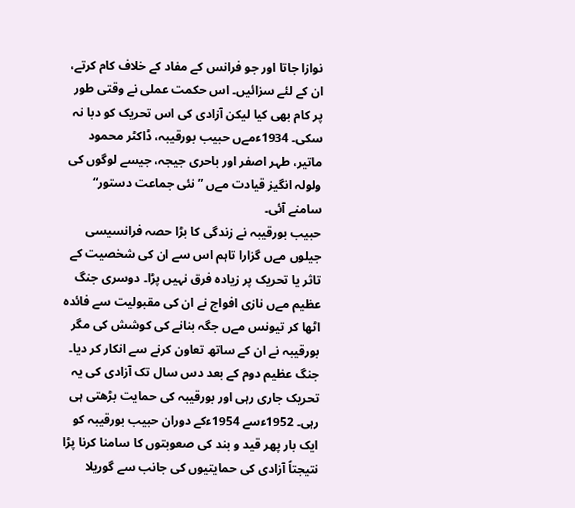نوازا جاتا اور جو فرانس کے مفاد کے خلاف کام کرتے، ان کے لئے سزائیں۔ اس حکمت عملی نے وقتی طور پر کام بھی کیا لیکن آزادی کی اس تحریک کو دبا نہ سکی۔ 1934ءمےں حبیب بورقیبہ، ڈاکٹر محمود ماتیر، طہر اصفر اور باحری جیجہ، جیسے لوگوں کی ولولہ انگیز قیادت مےں ”نئی جماعت دستور“ سامنے آئی۔
حبیب بورقیبہ نے زندگی کا بڑا حصہ فرانسیسی جیلوں مےں گزارا تاہم اس سے ان کی شخصیت کے تاثر یا تحریک پر زیادہ فرق نہیں پڑا۔ دوسری جنگ عظیم مےں نازی افواج نے ان کی مقبولیت سے فائدہ اٹھا کر تیونس مےں جگہ بنانے کی کوشش کی مگر بورقیبہ نے ان کے ساتھ تعاون کرنے سے انکار کر دیا۔
جنگ عظیم دوم کے بعد دس سال تک آزادی کی یہ تحریک جاری رہی اور بورقیبہ کی حمایت بڑھتی ہی رہی۔ 1952ءسے 1954ءکے دوران حبیب بورقیبہ کو ایک بار پھر قید و بند کی صعوبتوں کا سامنا کرنا پڑا نتیجتاً آزادی کی حمایتیوں کی جانب سے گوریلا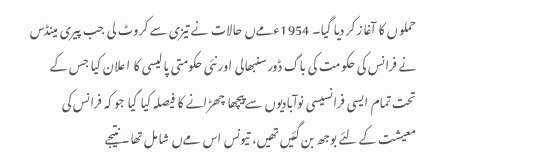حملوں کا آغاز کر دیا گیا۔ 1954ءمےں حالات نے تیزی سے کروٹ لی جب پیری مینڈس نے فرانس کی حکومت کی باگ ڈور سنبھالی اور نئی حکومتی پالیسی کا اعلان کیا جس کے تحت تمام ایسی فرانسیسی نوآبادیوں سے پیچھا چھڑانے کا فیصلہ کیا گیا جو کہ فرانس کی معیشت کے لئے بوجھ بن گئیں تھیں، تیونس اس مےں شامل تھا۔ نتیجے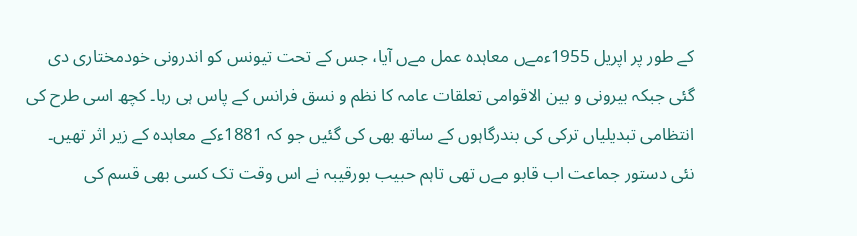کے طور پر اپریل 1955ءمےں معاہدہ عمل مےں آیا، جس کے تحت تیونس کو اندرونی خودمختاری دی گئی جبکہ بیرونی و بین الاقوامی تعلقات عامہ کا نظم و نسق فرانس کے پاس ہی رہا۔ کچھ اسی طرح کی انتظامی تبدیلیاں ترکی کی بندرگاہوں کے ساتھ بھی کی گئیں جو کہ 1881ءکے معاہدہ کے زیر اثر تھیں۔
نئی دستور جماعت اب قابو مےں تھی تاہم حبیب بورقیبہ نے اس وقت تک کسی بھی قسم کی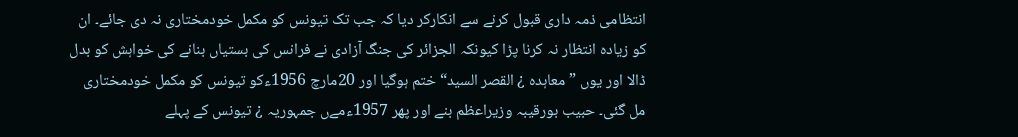انتظامی ذمہ داری قبول کرنے سے انکارکر دیا کہ جب تک تیونس کو مکمل خودمختاری نہ دی جائے۔ ان کو زیادہ انتظار نہ کرنا پڑا کیونکہ الجزائر کی جنگ آزادی نے فرانس کی بستیاں بنانے کی خواہش کو بدل ڈالا اور یوں ”معاہدہ ¿ القصر السید“ ختم ہوگیا اور 20مارچ 1956ءکو تیونس کو مکمل خودمختاری مل گئی۔ حبیب بورقیبہ وزیراعظم بنے اور پھر 1957ءمےں جمہوریہ ¿ تیونس کے پہلے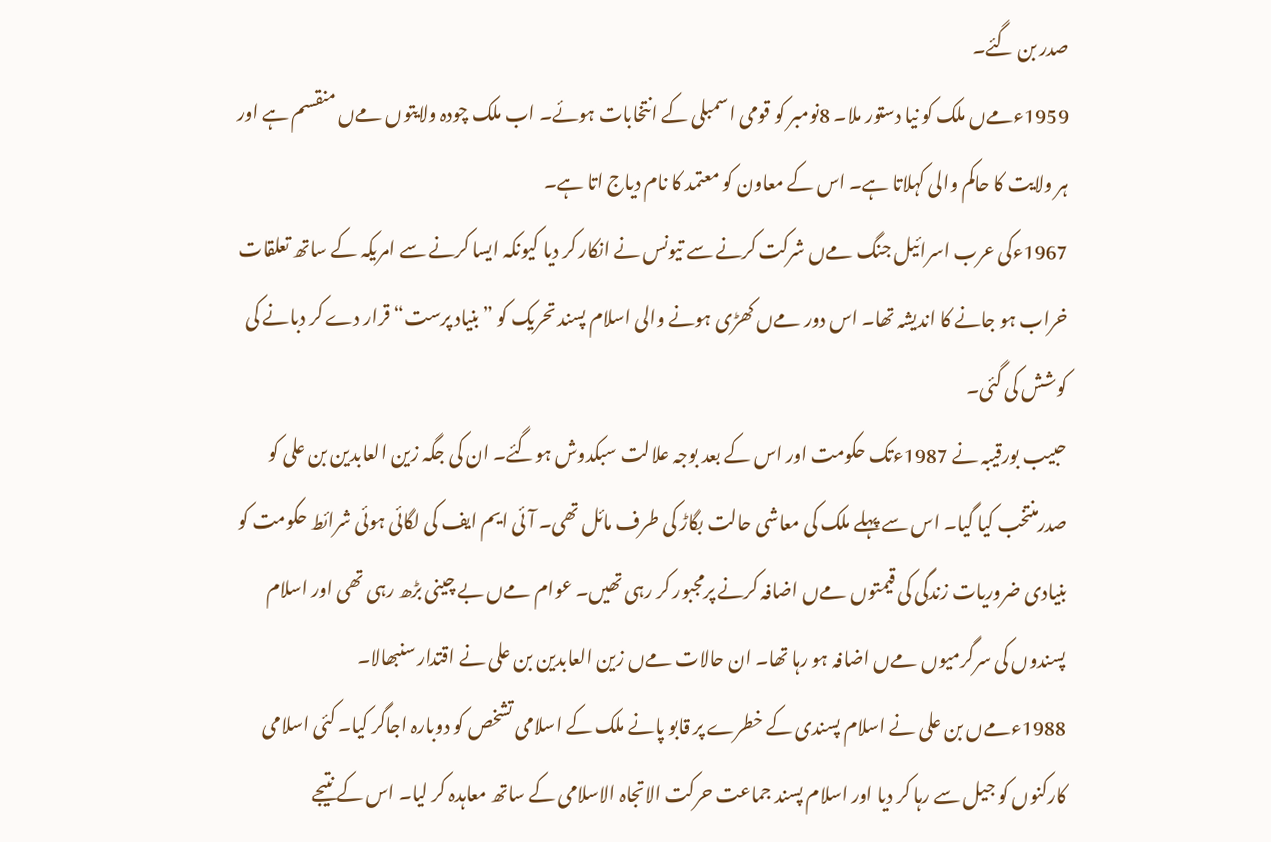صدر بن گئے۔
1959ءمےں ملک کو نیا دستور ملا۔ 8نومبر کو قومی اسمبلی کے انتخابات ہوئے۔ اب ملک چودہ ولایتوں مےں منقسم ہے اور ہر ولایت کا حاکم والی کہلاتا ہے۔ اس کے معاون کو معتمد کا نام دیاج اتا ہے۔
1967ءکی عرب اسرائیل جنگ مےں شرکت کرنے سے تیونس نے انکار کر دیا کیونکہ ایسا کرنے سے امریکہ کے ساتھ تعلقات خراب ہو جانے کا اندیشہ تھا۔ اس دور مےں کھڑی ہونے والی اسلام پسند تحریک کو ”بنیاد پرست“ قرار دے کر دبانے کی کوشش کی گئی۔
حبیب بورقیبہ نے 1987ءتک حکومت اور اس کے بعد بوجہ علالت سبکدوش ہوگئے۔ ان کی جگہ زین العابدین بن علی کو صدرمنتخب کیا گیا۔ اس سے پہلے ملک کی معاشی حالت بگاڑ کی طرف مائل تھی۔ آئی ایم ایف کی لگائی ہوئی شرائط حکومت کو بنیادی ضروریات زندگی کی قیمتوں مےں اضافہ کرنے پرمجبور کر رہی تھیں۔ عوام مےں بے چینی بڑھ رہی تھی اور اسلام پسندوں کی سرگرمیوں مےں اضافہ ہو رہا تھا۔ ان حالات مےں زین العابدین بن علی نے اقتدار سنبھالا۔
1988ءمےں بن علی نے اسلام پسندی کے خطرے پر قابو پانے ملک کے اسلامی تشخص کو دوبارہ اجاگر کیا۔ کئی اسلامی کارکنوں کو جیل سے رہا کر دیا اور اسلام پسند جماعت حرکت الاتجاہ الاسلامی کے ساتھ معاہدہ کر لیا۔ اس کے نتیجے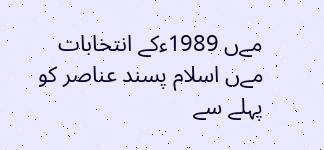مےں 1989ءکے انتخابات مےں اسلام پسند عناصر کو پہلے سے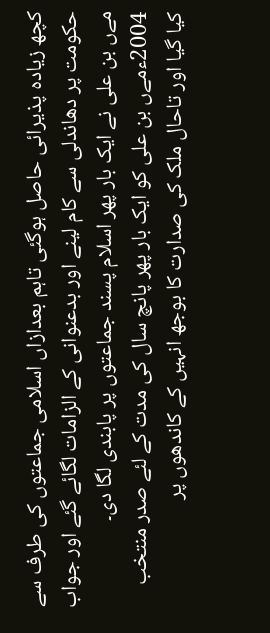کچھ زیادہ پذیرائی حاصل ہوگئی تاہم بعدازاں اسلامی جماعتوں کی طرف سے حکومت پر دھاندلی سے کام لینے اور بدعنوانی کے الزامات لگائے گئے اور جواب مےں بن علی نے ایک بار پھر اسلام پسند جماعتوں پر پابندی لگا دی۔
2004ءمےں بن علی کو ایک بار پھر پانچ سال کی مدت کے لئے صدر منتخب کیا گیا اور تاحال ملک کی صدارت کا بوجھ انہیں کے کاندھوں پر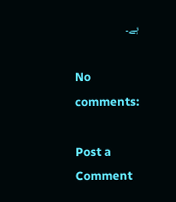ہے۔

No comments:

Post a Comment